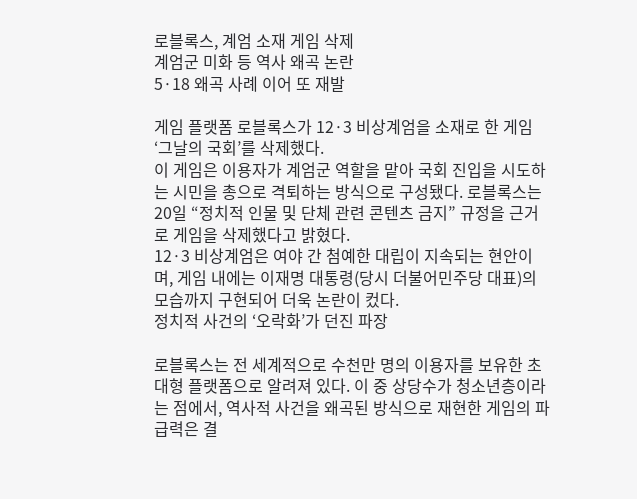로블록스, 계엄 소재 게임 삭제
계엄군 미화 등 역사 왜곡 논란
5·18 왜곡 사례 이어 또 재발

게임 플랫폼 로블록스가 12·3 비상계엄을 소재로 한 게임 ‘그날의 국회’를 삭제했다.
이 게임은 이용자가 계엄군 역할을 맡아 국회 진입을 시도하는 시민을 총으로 격퇴하는 방식으로 구성됐다. 로블록스는 20일 “정치적 인물 및 단체 관련 콘텐츠 금지” 규정을 근거로 게임을 삭제했다고 밝혔다.
12·3 비상계엄은 여야 간 첨예한 대립이 지속되는 현안이며, 게임 내에는 이재명 대통령(당시 더불어민주당 대표)의 모습까지 구현되어 더욱 논란이 컸다.
정치적 사건의 ‘오락화’가 던진 파장

로블록스는 전 세계적으로 수천만 명의 이용자를 보유한 초대형 플랫폼으로 알려져 있다. 이 중 상당수가 청소년층이라는 점에서, 역사적 사건을 왜곡된 방식으로 재현한 게임의 파급력은 결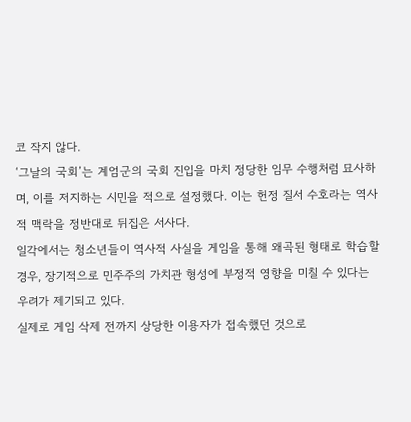코 작지 않다.
‘그날의 국회’는 계엄군의 국회 진입을 마치 정당한 임무 수행처럼 묘사하며, 이를 저지하는 시민을 적으로 설정했다. 이는 헌정 질서 수호라는 역사적 맥락을 정반대로 뒤집은 서사다.
일각에서는 청소년들이 역사적 사실을 게임을 통해 왜곡된 형태로 학습할 경우, 장기적으로 민주주의 가치관 형성에 부정적 영향을 미칠 수 있다는 우려가 제기되고 있다.
실제로 게임 삭제 전까지 상당한 이용자가 접속했던 것으로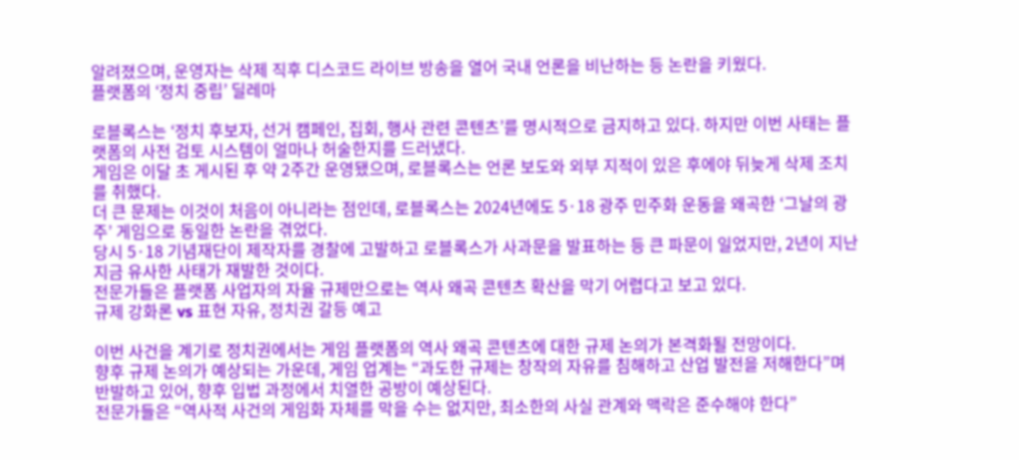알려졌으며, 운영자는 삭제 직후 디스코드 라이브 방송을 열어 국내 언론을 비난하는 등 논란을 키웠다.
플랫폼의 ‘정치 중립’ 딜레마

로블록스는 ‘정치 후보자, 선거 캠페인, 집회, 행사 관련 콘텐츠’를 명시적으로 금지하고 있다. 하지만 이번 사태는 플랫폼의 사전 검토 시스템이 얼마나 허술한지를 드러냈다.
게임은 이달 초 게시된 후 약 2주간 운영됐으며, 로블록스는 언론 보도와 외부 지적이 있은 후에야 뒤늦게 삭제 조치를 취했다.
더 큰 문제는 이것이 처음이 아니라는 점인데, 로블록스는 2024년에도 5·18 광주 민주화 운동을 왜곡한 ‘그날의 광주’ 게임으로 동일한 논란을 겪었다.
당시 5·18 기념재단이 제작자를 경찰에 고발하고 로블록스가 사과문을 발표하는 등 큰 파문이 일었지만, 2년이 지난 지금 유사한 사태가 재발한 것이다.
전문가들은 플랫폼 사업자의 자율 규제만으로는 역사 왜곡 콘텐츠 확산을 막기 어렵다고 보고 있다.
규제 강화론 vs 표현 자유, 정치권 갈등 예고

이번 사건을 계기로 정치권에서는 게임 플랫폼의 역사 왜곡 콘텐츠에 대한 규제 논의가 본격화될 전망이다.
향후 규제 논의가 예상되는 가운데, 게임 업계는 “과도한 규제는 창작의 자유를 침해하고 산업 발전을 저해한다”며 반발하고 있어, 향후 입법 과정에서 치열한 공방이 예상된다.
전문가들은 “역사적 사건의 게임화 자체를 막을 수는 없지만, 최소한의 사실 관계와 맥락은 준수해야 한다”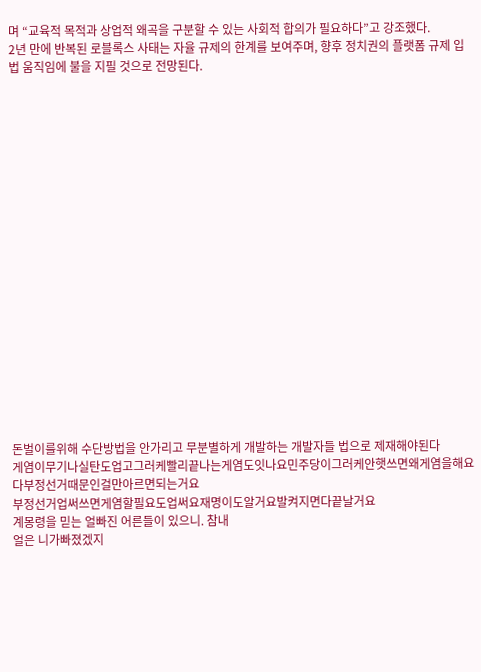며 “교육적 목적과 상업적 왜곡을 구분할 수 있는 사회적 합의가 필요하다”고 강조했다.
2년 만에 반복된 로블록스 사태는 자율 규제의 한계를 보여주며, 향후 정치권의 플랫폼 규제 입법 움직임에 불을 지필 것으로 전망된다.




















돈벌이를위해 수단방법을 안가리고 무분별하게 개발하는 개발자들 법으로 제재해야된다
게염이무기나실탄도업고그러케빨리끝나는게염도잇나요민주당이그러케안햇쓰면왜게염을해요다부정선거때문인걸만아르면되는거요
부정선거업써쓰면게염할필요도업써요재명이도알거요발켜지면다끝날거요
계몽령을 믿는 얼빠진 어른들이 있으니. 참내
얼은 니가빠졌겠지